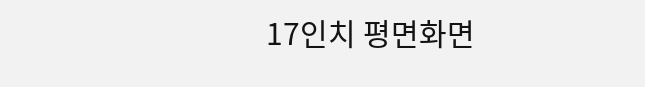17인치 평면화면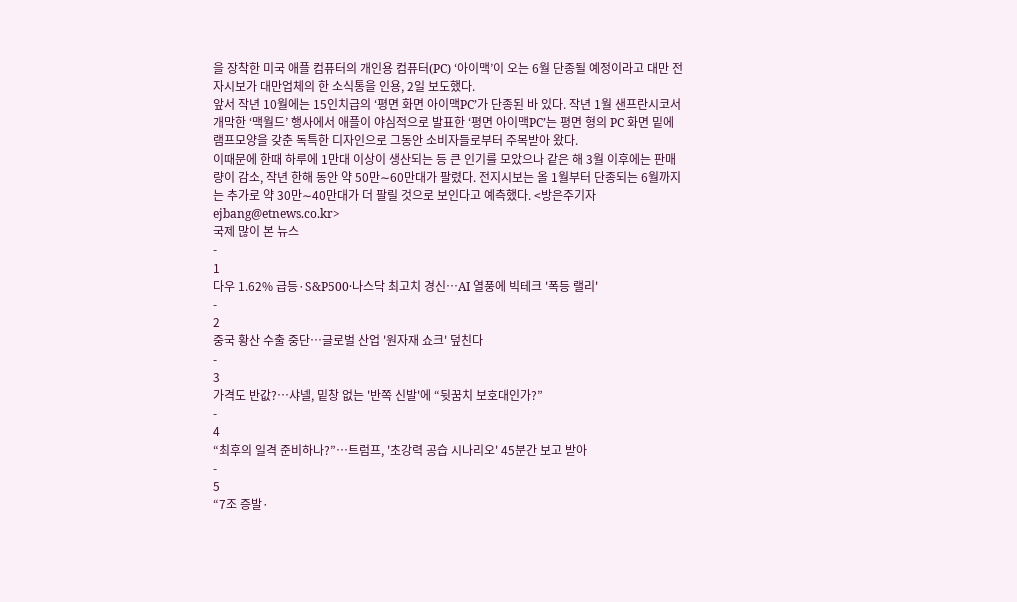을 장착한 미국 애플 컴퓨터의 개인용 컴퓨터(PC) ‘아이맥’이 오는 6월 단종될 예정이라고 대만 전자시보가 대만업체의 한 소식통을 인용, 2일 보도했다.
앞서 작년 10월에는 15인치급의 ‘평면 화면 아이맥PC’가 단종된 바 있다. 작년 1월 샌프란시코서 개막한 ‘맥월드’ 행사에서 애플이 야심적으로 발표한 ‘평면 아이맥PC’는 평면 형의 PC 화면 밑에 램프모양을 갖춘 독특한 디자인으로 그동안 소비자들로부터 주목받아 왔다.
이때문에 한때 하루에 1만대 이상이 생산되는 등 큰 인기를 모았으나 같은 해 3월 이후에는 판매량이 감소, 작년 한해 동안 약 50만∼60만대가 팔렸다. 전지시보는 올 1월부터 단종되는 6월까지는 추가로 약 30만∼40만대가 더 팔릴 것으로 보인다고 예측했다. <방은주기자 ejbang@etnews.co.kr>
국제 많이 본 뉴스
-
1
다우 1.62% 급등·S&P500·나스닥 최고치 경신…AI 열풍에 빅테크 '폭등 랠리'
-
2
중국 황산 수출 중단…글로벌 산업 '원자재 쇼크' 덮친다
-
3
가격도 반값?…샤넬, 밑창 없는 '반쪽 신발'에 “뒷꿈치 보호대인가?”
-
4
“최후의 일격 준비하나?”…트럼프, '초강력 공습 시나리오' 45분간 보고 받아
-
5
“7조 증발·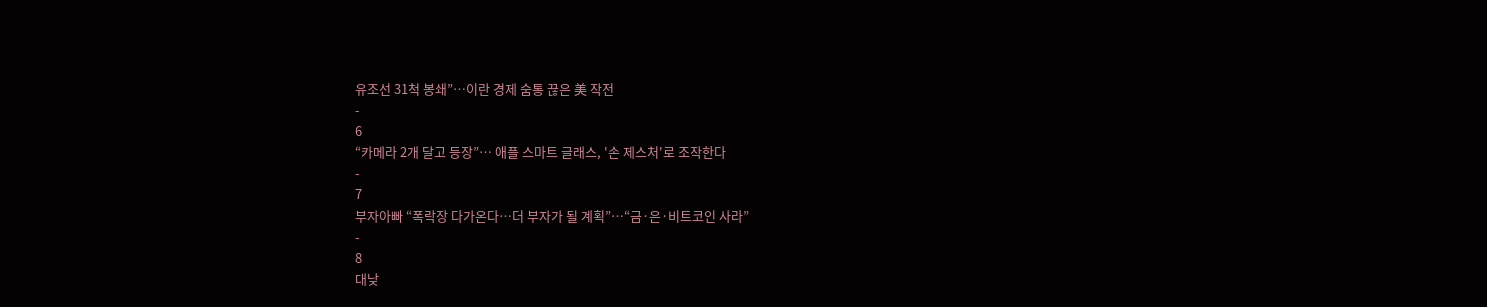유조선 31척 봉쇄”…이란 경제 숨통 끊은 美 작전
-
6
“카메라 2개 달고 등장”… 애플 스마트 글래스, '손 제스처'로 조작한다
-
7
부자아빠 “폭락장 다가온다…더 부자가 될 계획”…“금·은·비트코인 사라”
-
8
대낮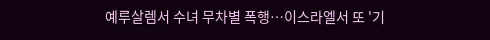예루살렘서 수녀 무차별 폭행…이스라엘서 또 '기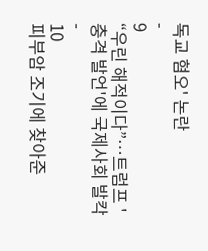독교 혐오' 논란
-
9
“우린 해적이다”…트럼프 '충격 발언'에 국제사회 발칵
-
10
피부암 조기에 찾아준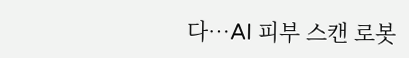다…AI 피부 스캔 로봇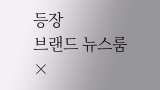등장
브랜드 뉴스룸
×